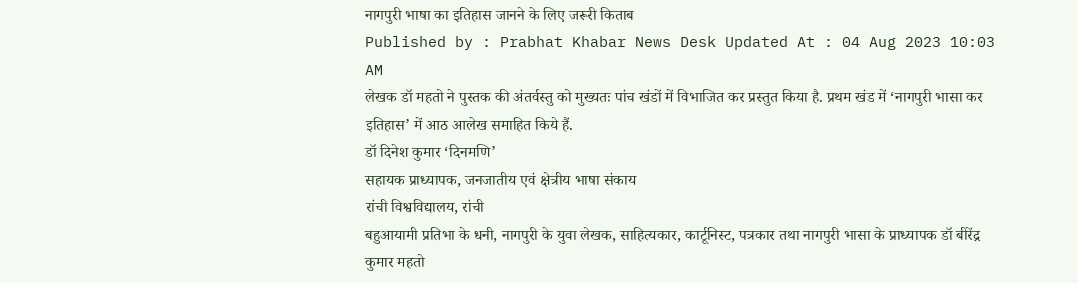नागपुरी भाषा का इतिहास जानने के लिए जरूरी किताब
Published by : Prabhat Khabar News Desk Updated At : 04 Aug 2023 10:03 AM
लेखक डॉ महतो ने पुस्तक की अंतर्वस्तु को मुख्यतः पांच खंडों में विभाजित कर प्रस्तुत किया है. प्रथम खंड में ‘नागपुरी भासा कर इतिहास’ में आठ आलेख समाहित किये हैं.
डॉ दिनेश कुमार ‘दिनमणि’
सहायक प्राध्यापक, जनजातीय एवं क्षेत्रीय भाषा संकाय
रांची विश्वविद्यालय, रांची
बहुआयामी प्रतिभा के धनी, नागपुरी के युवा लेखक, साहित्यकार, कार्टूनिस्ट, पत्रकार तथा नागपुरी भासा के प्राध्यापक डॉ बीरेंद्र कुमार महतो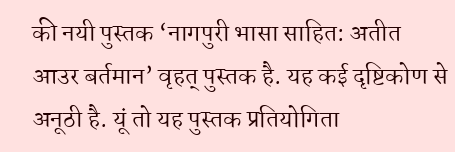की नयी पुस्तक ‘नागपुरी भासा साहित: अतीत आउर बर्तमान’ वृहत् पुस्तक है. यह कई दृष्टिकोण से अनूठी है. यूं तो यह पुस्तक प्रतियोगिता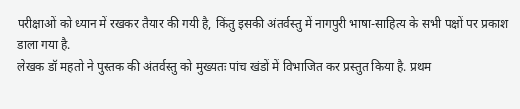परीक्षाओं को ध्यान में रखकर तैयार की गयी है, किंतु इसकी अंतर्वस्तु में नागपुरी भाषा-साहित्य के सभी पक्षों पर प्रकाश डाला गया है.
लेखक डॉ महतो ने पुस्तक की अंतर्वस्तु को मुख्यतः पांच खंडों में विभाजित कर प्रस्तुत किया है. प्रथम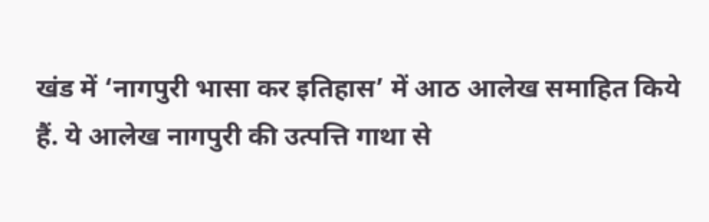खंड में ‘नागपुरी भासा कर इतिहास’ में आठ आलेख समाहित किये हैं. ये आलेख नागपुरी की उत्पत्ति गाथा से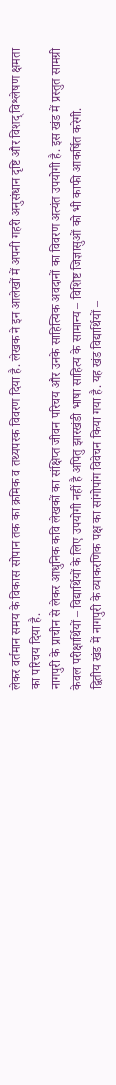लेकर वर्तमान समय के विकास सोपान तक का क्रमिक व तथ्यपरक विवरण दिया है. लेखक ने इन आलेखों में अपनी गहरी अनुसंधान दृष्टि और विशद् विश्लेषण क्षमता का परिचय दिया है.
नागपुरी के प्राचीन से लेकर आधुनिक कवि लेखकों का संक्षिप्त जीवन परिचय और उनके साहित्यिक अवदानों का विवरण अत्यंत उपयोगी है. इस खंड में प्रस्तुत सामग्री केवल परीक्षार्थियों – विद्यार्थियों के लिए उपयोगी नहीं है अपितु झारखंडी भाषा साहित्य के सामान्य – विशिष्ट जिज्ञासुओं को भी काफी आकर्षित करेगी.
द्वितीय खंड में नागपुरी के व्याकरणिक पक्ष का सांगोपांग विवेचन किया गया है. यह खंड विद्यार्थियों –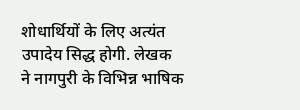शोधार्थियों के लिए अत्यंत उपादेय सिद्ध होगी. लेखक ने नागपुरी के विभिन्न भाषिक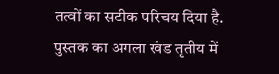तत्वों का सटीक परिचय दिया है.
पुस्तक का अगला खंड तृतीय में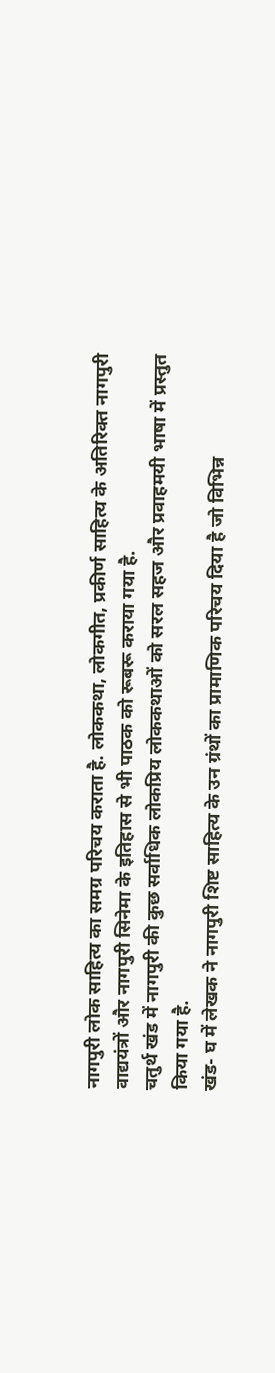नागपुरी लोक साहित्य का समग्र परिचय कराता है. लोककथा, लोकगीत, प्रकीर्ण साहित्य के अतिरिक्त नागपुरी वाद्ययंत्रों और नागपुरी सिनेमा के इतिहास से भी पाठक को रूबरू कराया गया है.
चतुर्थ खंड में नागपुरी की कुछ सर्वाधिक लोकप्रिय लोककथाओं को सरल सहज और प्रवाहमयी भाषा में प्रस्तुत किया गया है.
खंड- घ में लेखक ने नागपुरी शिष्ट साहित्य के उन ग्रंथों का प्रामाणिक परिचय दिया है जो विभिन्न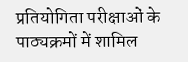प्रतियोगिता परीक्षाओं के पाठ्यक्रमों में शामिल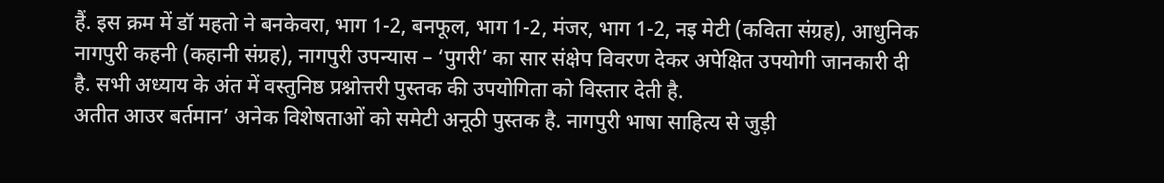हैं. इस क्रम में डॉ महतो ने बनकेवरा, भाग 1-2, बनफूल, भाग 1-2, मंजर, भाग 1-2, नइ मेटी (कविता संग्रह), आधुनिक नागपुरी कहनी (कहानी संग्रह), नागपुरी उपन्यास – ‘पुगरी’ का सार संक्षेप विवरण देकर अपेक्षित उपयोगी जानकारी दी है. सभी अध्याय के अंत में वस्तुनिष्ठ प्रश्नोत्तरी पुस्तक की उपयोगिता को विस्तार देती है.
अतीत आउर बर्तमान’ अनेक विशेषताओं को समेटी अनूठी पुस्तक है. नागपुरी भाषा साहित्य से जुड़ी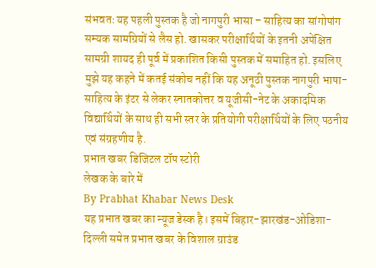संभवतः यह पहली पुस्तक है जो नागपुरी भासा – साहित्य का सांगोपांग सम्यक सामग्रियों से लैस हो. खासकर परीक्षार्थियों के इतनी अपेक्षित सामग्री शायद ही पूर्व में प्रकाशित किसी पुस्तक में समाहित हो. इसलिए मुझे यह कहने में कतई संकोच नहीं कि यह अनूठी पुस्तक नागपुरी भाषा-साहित्य के इंटर से लेकर स्नातकोत्तर व यूजीसी-नेट के अकादमिक विद्यार्थियों के साथ ही सभी स्तर के प्रतियोगी परीक्षार्थियों के लिए पठनीय एवं संग्रहणीय है.
प्रभात खबर डिजिटल टॉप स्टोरी
लेखक के बारे में
By Prabhat Khabar News Desk
यह प्रभात खबर का न्यूज डेस्क है। इसमें बिहार-झारखंड-ओडिशा-दिल्ली समेत प्रभात खबर के विशाल ग्राउंड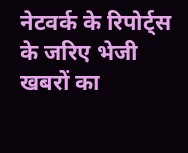नेटवर्क के रिपोर्ट्स के जरिए भेजी खबरों का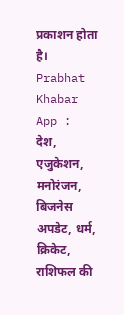प्रकाशन होता है।
Prabhat Khabar App :
देश, एजुकेशन, मनोरंजन, बिजनेस अपडेट, धर्म, क्रिकेट, राशिफल की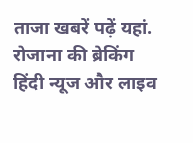ताजा खबरें पढ़ें यहां. रोजाना की ब्रेकिंग हिंदी न्यूज और लाइव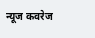न्यूज कवरेज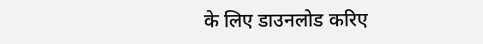के लिए डाउनलोड करिए